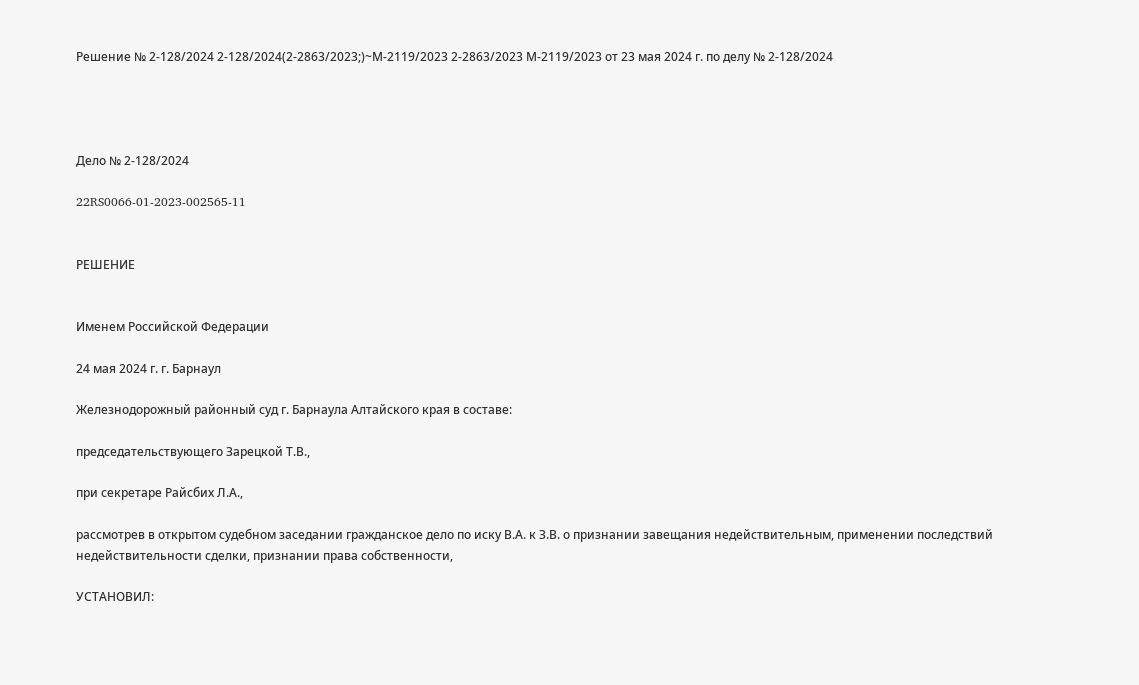Решение № 2-128/2024 2-128/2024(2-2863/2023;)~М-2119/2023 2-2863/2023 М-2119/2023 от 23 мая 2024 г. по делу № 2-128/2024




Дело № 2-128/2024

22RS0066-01-2023-002565-11


РЕШЕНИЕ


Именем Российской Федерации

24 мая 2024 г. г. Барнаул

Железнодорожный районный суд г. Барнаула Алтайского края в составе:

председательствующего Зарецкой Т.В.,

при секретаре Райсбих Л.А.,

рассмотрев в открытом судебном заседании гражданское дело по иску В.А. к З.В. о признании завещания недействительным, применении последствий недействительности сделки, признании права собственности,

УСТАНОВИЛ: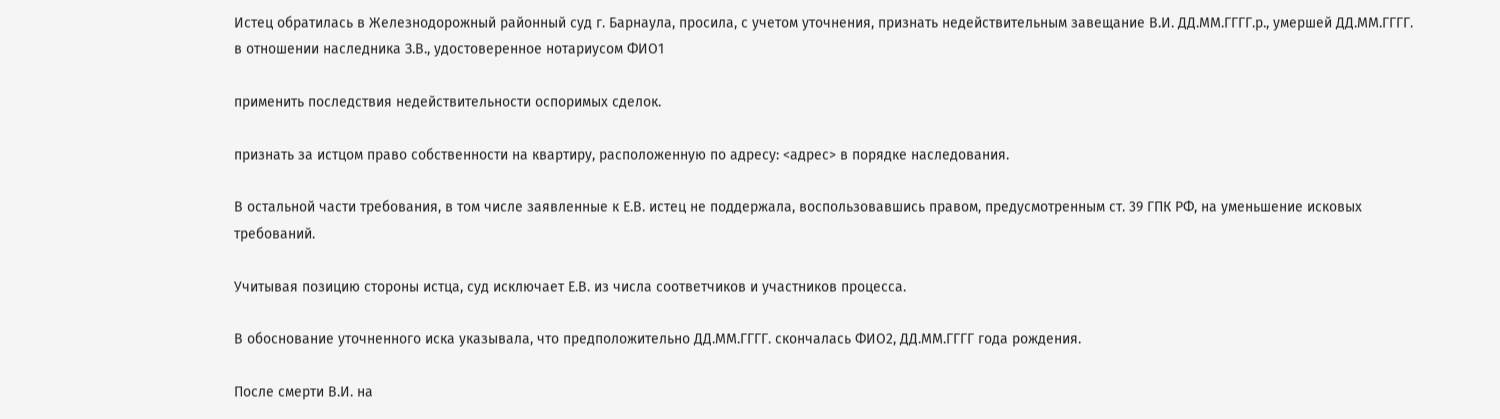Истец обратилась в Железнодорожный районный суд г. Барнаула, просила, с учетом уточнения, признать недействительным завещание В.И. ДД.ММ.ГГГГ.р., умершей ДД.ММ.ГГГГ. в отношении наследника З.В., удостоверенное нотариусом ФИО1

применить последствия недействительности оспоримых сделок.

признать за истцом право собственности на квартиру, расположенную по адресу: <адрес> в порядке наследования.

В остальной части требования, в том числе заявленные к Е.В. истец не поддержала, воспользовавшись правом, предусмотренным ст. 39 ГПК РФ, на уменьшение исковых требований.

Учитывая позицию стороны истца, суд исключает Е.В. из числа соответчиков и участников процесса.

В обоснование уточненного иска указывала, что предположительно ДД.ММ.ГГГГ. скончалась ФИО2, ДД.ММ.ГГГГ года рождения.

После смерти В.И. на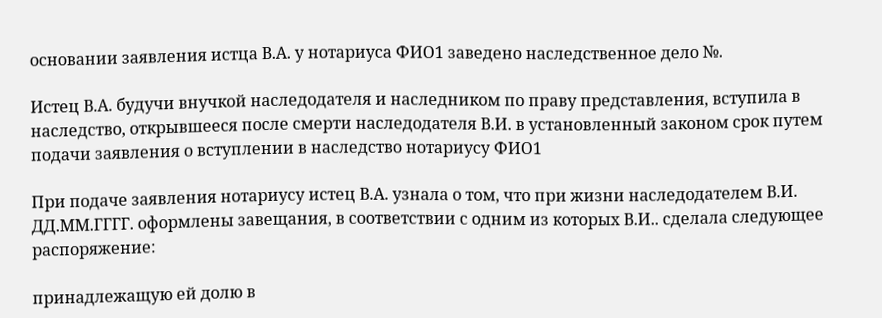основании заявления истца В.А. у нотариуса ФИО1 заведено наследственное дело №.

Истец В.А. будучи внучкой наследодателя и наследником по праву представления, вступила в наследство, открывшееся после смерти наследодателя В.И. в установленный законом срок путем подачи заявления о вступлении в наследство нотариусу ФИО1

При подаче заявления нотариусу истец В.А. узнала о том, что при жизни наследодателем В.И. ДД.ММ.ГГГГ. оформлены завещания, в соответствии с одним из которых В.И.. сделала следующее распоряжение:

принадлежащую ей долю в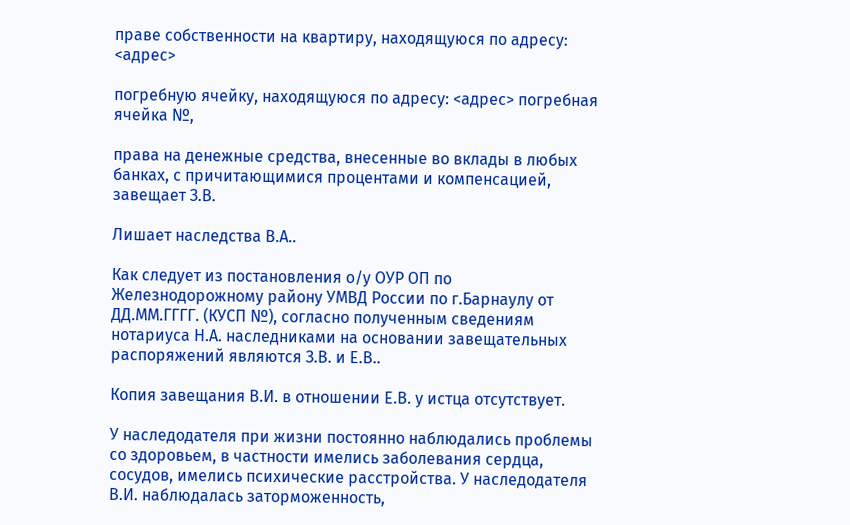праве собственности на квартиру, находящуюся по адресу: <адрес>

погребную ячейку, находящуюся по адресу: <адрес> погребная ячейка №,

права на денежные средства, внесенные во вклады в любых банках, с причитающимися процентами и компенсацией, завещает З.В.

Лишает наследства В.А..

Как следует из постановления о/у ОУР ОП по Железнодорожному району УМВД России по г.Барнаулу от ДД.ММ.ГГГГ. (КУСП №), согласно полученным сведениям нотариуса Н.А. наследниками на основании завещательных распоряжений являются З.В. и Е.В..

Копия завещания В.И. в отношении Е.В. у истца отсутствует.

У наследодателя при жизни постоянно наблюдались проблемы со здоровьем, в частности имелись заболевания сердца, сосудов, имелись психические расстройства. У наследодателя В.И. наблюдалась заторможенность,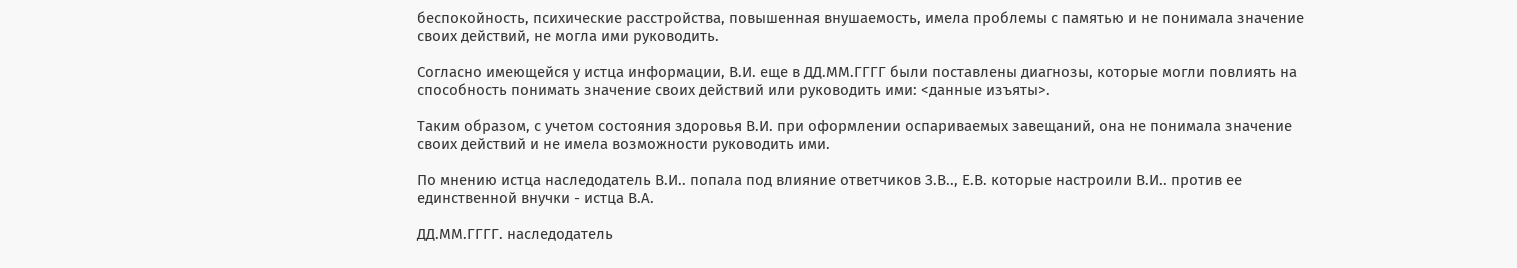беспокойность, психические расстройства, повышенная внушаемость, имела проблемы с памятью и не понимала значение своих действий, не могла ими руководить.

Согласно имеющейся у истца информации, В.И. еще в ДД.ММ.ГГГГ были поставлены диагнозы, которые могли повлиять на способность понимать значение своих действий или руководить ими: <данные изъяты>.

Таким образом, с учетом состояния здоровья В.И. при оформлении оспариваемых завещаний, она не понимала значение своих действий и не имела возможности руководить ими.

По мнению истца наследодатель В.И.. попала под влияние ответчиков З.В.., Е.В. которые настроили В.И.. против ее единственной внучки - истца В.А.

ДД.ММ.ГГГГ. наследодатель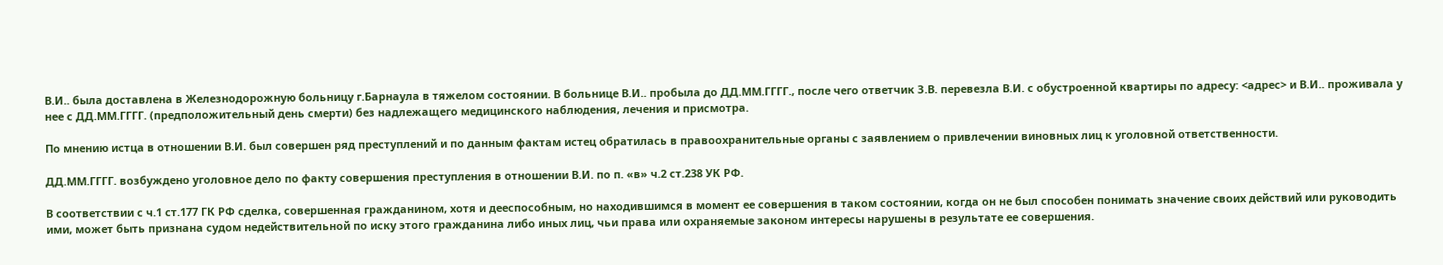В.И.. была доставлена в Железнодорожную больницу г.Барнаула в тяжелом состоянии. В больнице В.И.. пробыла до ДД.ММ.ГГГГ., после чего ответчик З.В. перевезла В.И. с обустроенной квартиры по адресу: <адрес> и В.И.. проживала у нее с ДД.ММ.ГГГГ. (предположительный день смерти) без надлежащего медицинского наблюдения, лечения и присмотра.

По мнению истца в отношении В.И. был совершен ряд преступлений и по данным фактам истец обратилась в правоохранительные органы с заявлением о привлечении виновных лиц к уголовной ответственности.

ДД.ММ.ГГГГ. возбуждено уголовное дело по факту совершения преступления в отношении В.И. по п. «в» ч.2 ст.238 УК РФ.

В соответствии с ч.1 ст.177 ГК РФ сделка, совершенная гражданином, хотя и дееспособным, но находившимся в момент ее совершения в таком состоянии, когда он не был способен понимать значение своих действий или руководить ими, может быть признана судом недействительной по иску этого гражданина либо иных лиц, чьи права или охраняемые законом интересы нарушены в результате ее совершения.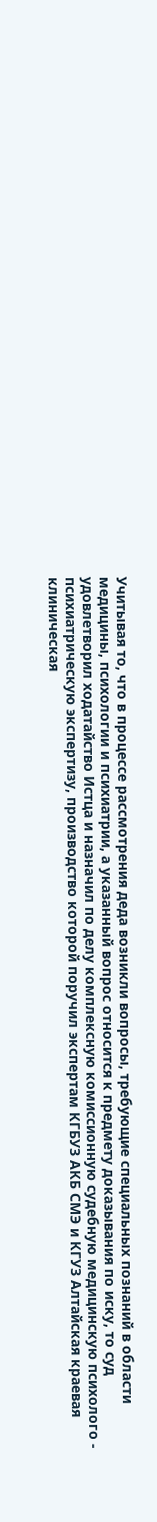Учитывая то, что в процессе рассмотрения деда возникли вопросы, требующие специальных познаний в области медицины, психологии и психиатрии, а указанный вопрос относится к предмету доказывания по иску, то суд удовлетворил ходатайство Истца и назначил по делу комплексную комиссионную судебную медицинскую психолого - психиатрическую экспертизу, производство которой поручил экспертам КГБУЗ АКБ СМЭ и КГУЗ Алтайская краевая клиническая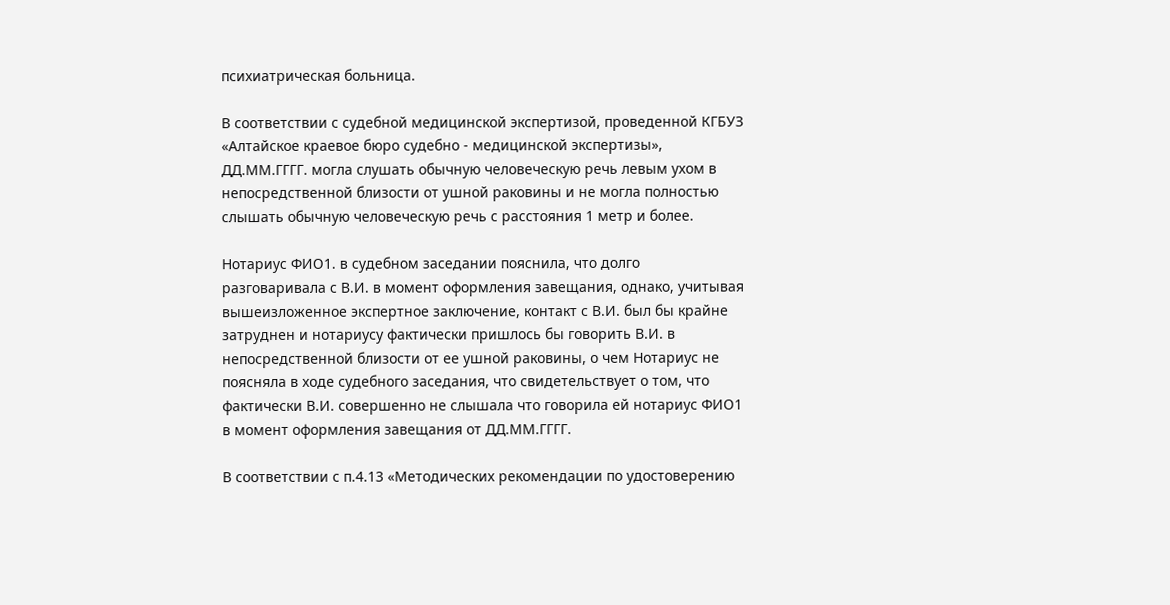психиатрическая больница.

В соответствии с судебной медицинской экспертизой, проведенной КГБУЗ «Алтайское краевое бюро судебно - медицинской экспертизы», ДД.ММ.ГГГГ. могла слушать обычную человеческую речь левым ухом в непосредственной близости от ушной раковины и не могла полностью слышать обычную человеческую речь с расстояния 1 метр и более.

Нотариус ФИО1. в судебном заседании пояснила, что долго разговаривала с В.И. в момент оформления завещания, однако, учитывая вышеизложенное экспертное заключение, контакт с В.И. был бы крайне затруднен и нотариусу фактически пришлось бы говорить В.И. в непосредственной близости от ее ушной раковины, о чем Нотариус не поясняла в ходе судебного заседания, что свидетельствует о том, что фактически В.И. совершенно не слышала что говорила ей нотариус ФИО1 в момент оформления завещания от ДД.ММ.ГГГГ.

В соответствии с п.4.13 «Методических рекомендации по удостоверению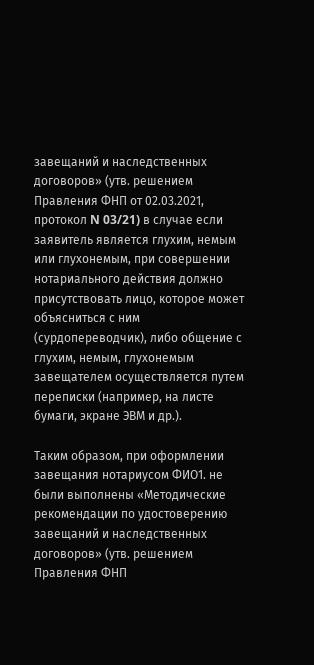завещаний и наследственных договоров» (утв. решением Правления ФНП от 02.03.2021, протокол N 03/21) в случае если заявитель является глухим, немым или глухонемым, при совершении нотариального действия должно присутствовать лицо, которое может объясниться с ним (сурдопереводчик), либо общение с глухим, немым, глухонемым завещателем осуществляется путем переписки (например, на листе бумаги, экране ЭВМ и др.).

Таким образом, при оформлении завещания нотариусом ФИО1. не были выполнены «Методические рекомендации по удостоверению завещаний и наследственных договоров» (утв. решением Правления ФНП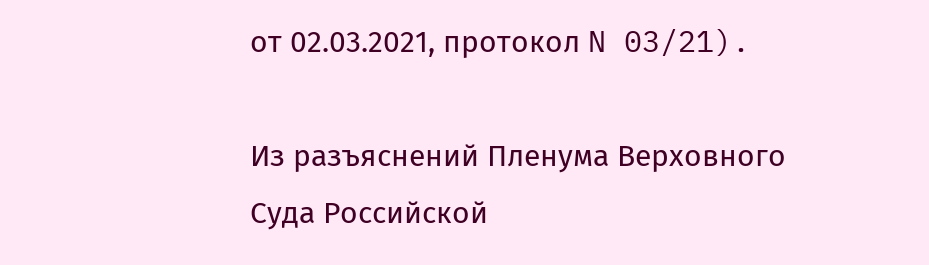от 02.03.2021, протокол N 03/21).

Из разъяснений Пленума Верховного Суда Российской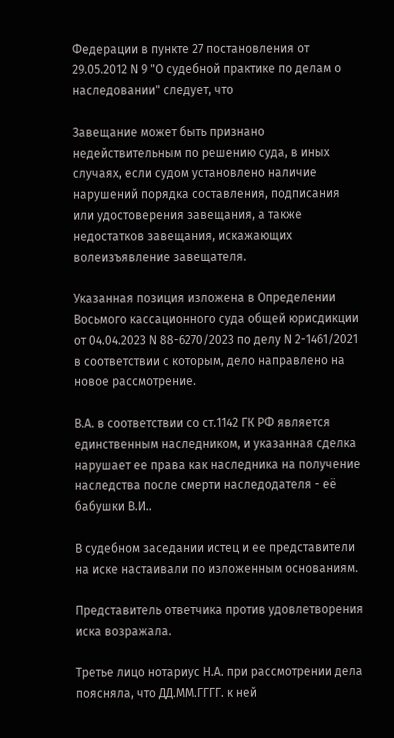Федерации в пункте 27 постановления от 29.05.2012 N 9 "О судебной практике по делам о наследовании" следует, что

Завещание может быть признано недействительным по решению суда, в иных случаях, если судом установлено наличие нарушений порядка составления, подписания или удостоверения завещания, а также недостатков завещания, искажающих волеизъявление завещателя.

Указанная позиция изложена в Определении Восьмого кассационного суда общей юрисдикции от 04.04.2023 N 88-6270/2023 по делу N 2-1461/2021 в соответствии с которым, дело направлено на новое рассмотрение.

В.А. в соответствии со ст.1142 ГК РФ является единственным наследником, и указанная сделка нарушает ее права как наследника на получение наследства после смерти наследодателя - её бабушки В.И..

В судебном заседании истец и ее представители на иске настаивали по изложенным основаниям.

Представитель ответчика против удовлетворения иска возражала.

Третье лицо нотариус Н.А. при рассмотрении дела поясняла, что ДД.ММ.ГГГГ. к ней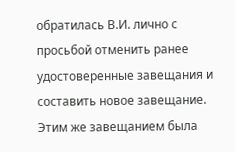обратилась В.И. лично с просьбой отменить ранее удостоверенные завещания и составить новое завещание. Этим же завещанием была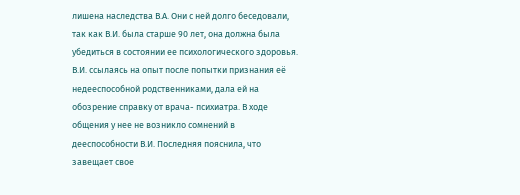лишена наследства В.А. Они с ней долго беседовали, так как В.И. была старше 90 лет, она должна была убедиться в состоянии ее психологического здоровья. В.И. ссылаясь на опыт после попытки признания её недееспособной родственниками, дала ей на обозрение справку от врача- психиатра. В ходе общения у нее не возникло сомнений в дееспособности В.И. Последняя пояснила, что завещает свое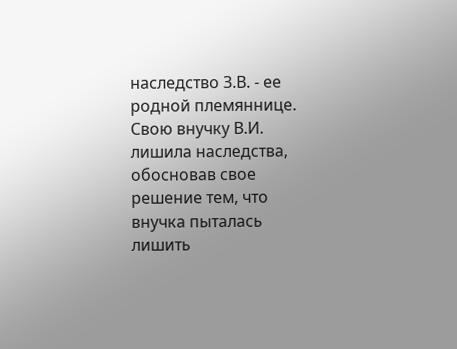наследство З.В. - ее родной племяннице. Свою внучку В.И. лишила наследства, обосновав свое решение тем, что внучка пыталась лишить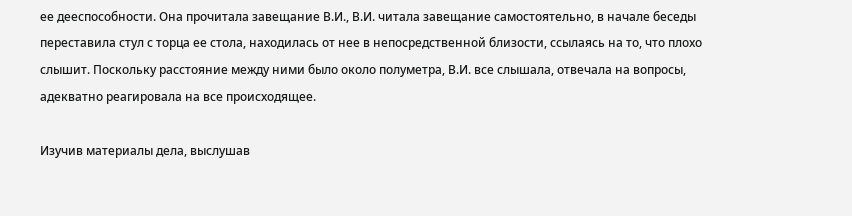ее дееспособности. Она прочитала завещание В.И., В.И. читала завещание самостоятельно, в начале беседы переставила стул с торца ее стола, находилась от нее в непосредственной близости, ссылаясь на то, что плохо слышит. Поскольку расстояние между ними было около полуметра, В.И. все слышала, отвечала на вопросы, адекватно реагировала на все происходящее.

Изучив материалы дела, выслушав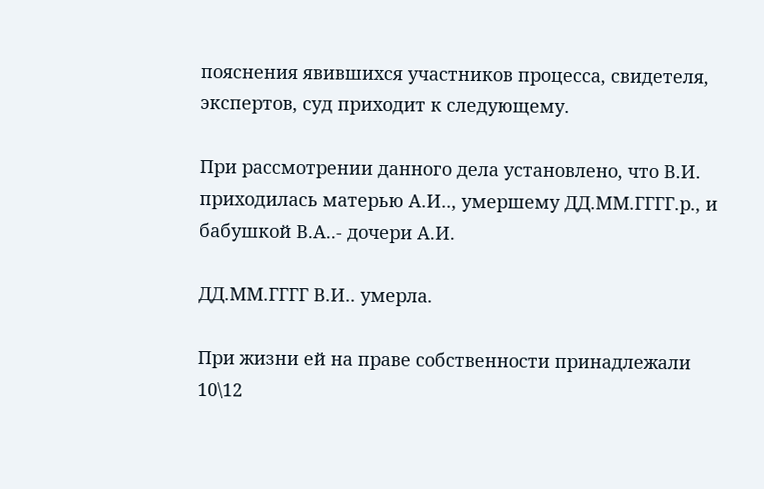пояснения явившихся участников процесса, свидетеля, экспертов, суд приходит к следующему.

При рассмотрении данного дела установлено, что В.И. приходилась матерью А.И.., умершему ДД.ММ.ГГГГ.р., и бабушкой В.А..- дочери А.И.

ДД.ММ.ГГГГ В.И.. умерла.

При жизни ей на праве собственности принадлежали 10\12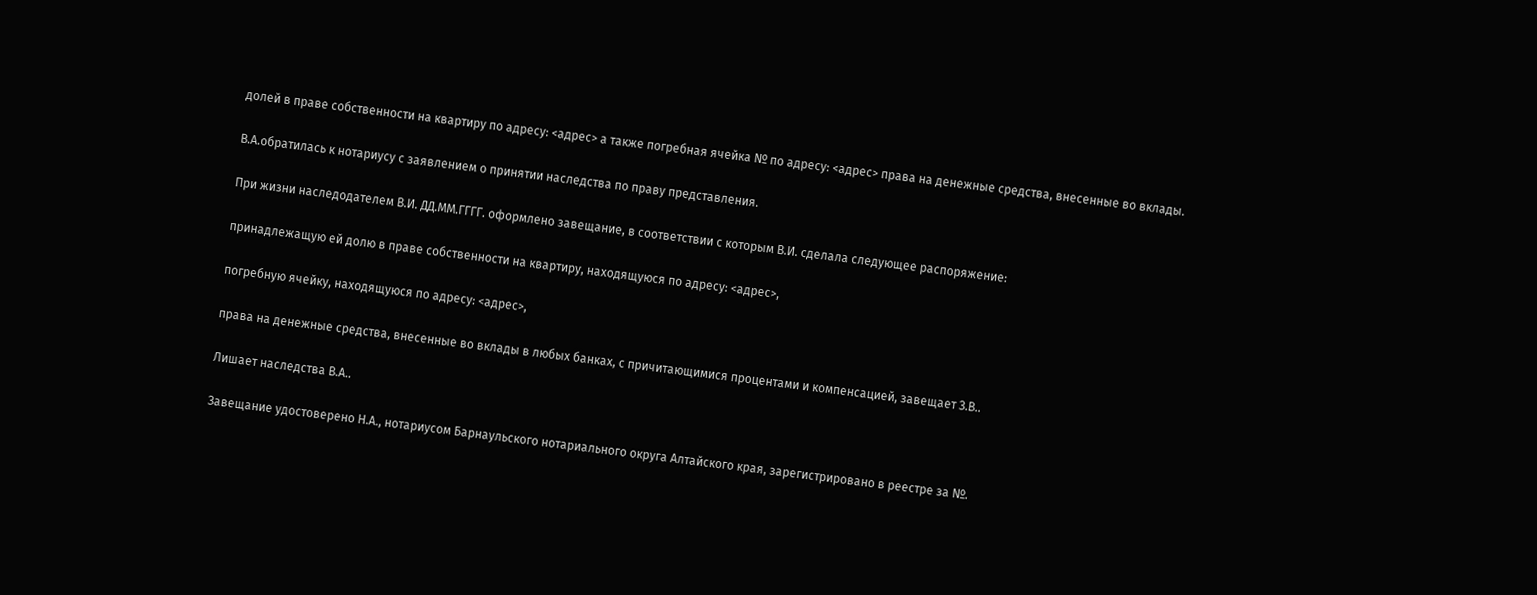долей в праве собственности на квартиру по адресу: <адрес> а также погребная ячейка № по адресу: <адрес> права на денежные средства, внесенные во вклады.

В.А.обратилась к нотариусу с заявлением о принятии наследства по праву представления.

При жизни наследодателем В.И. ДД.ММ.ГГГГ. оформлено завещание, в соответствии с которым В.И. сделала следующее распоряжение:

принадлежащую ей долю в праве собственности на квартиру, находящуюся по адресу: <адрес>,

погребную ячейку, находящуюся по адресу: <адрес>,

права на денежные средства, внесенные во вклады в любых банках, с причитающимися процентами и компенсацией, завещает З.В..

Лишает наследства В.А..

Завещание удостоверено Н.А., нотариусом Барнаульского нотариального округа Алтайского края, зарегистрировано в реестре за №.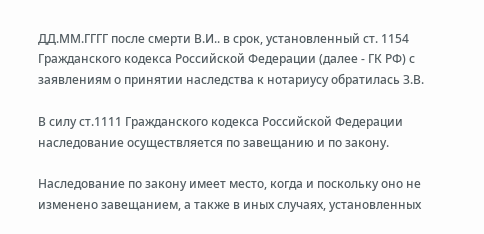ДД.ММ.ГГГГ после смерти В.И.. в срок, установленный ст. 1154 Гражданского кодекса Российской Федерации (далее - ГК РФ) с заявлениям о принятии наследства к нотариусу обратилась З.В.

В силу ст.1111 Гражданского кодекса Российской Федерации наследование осуществляется по завещанию и по закону.

Наследование по закону имеет место, когда и поскольку оно не изменено завещанием, а также в иных случаях, установленных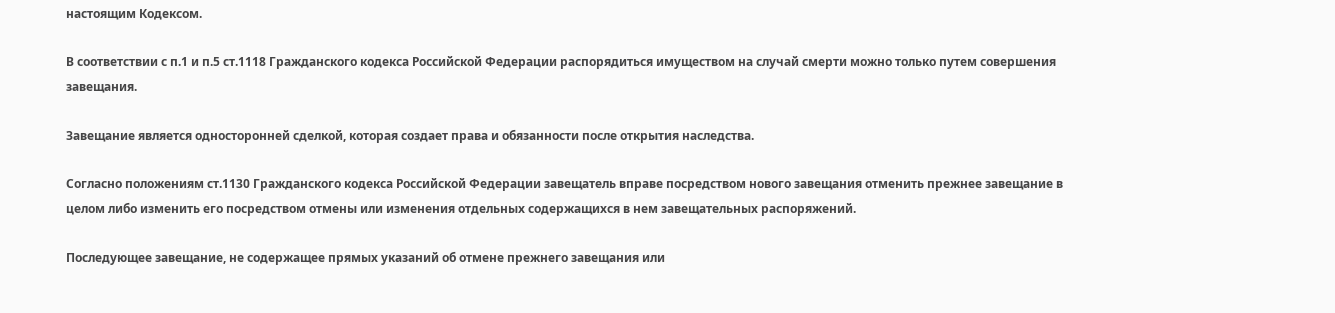настоящим Кодексом.

В соответствии с п.1 и п.5 ст.1118 Гражданского кодекса Российской Федерации распорядиться имуществом на случай смерти можно только путем совершения завещания.

Завещание является односторонней сделкой, которая создает права и обязанности после открытия наследства.

Согласно положениям ст.1130 Гражданского кодекса Российской Федерации завещатель вправе посредством нового завещания отменить прежнее завещание в целом либо изменить его посредством отмены или изменения отдельных содержащихся в нем завещательных распоряжений.

Последующее завещание, не содержащее прямых указаний об отмене прежнего завещания или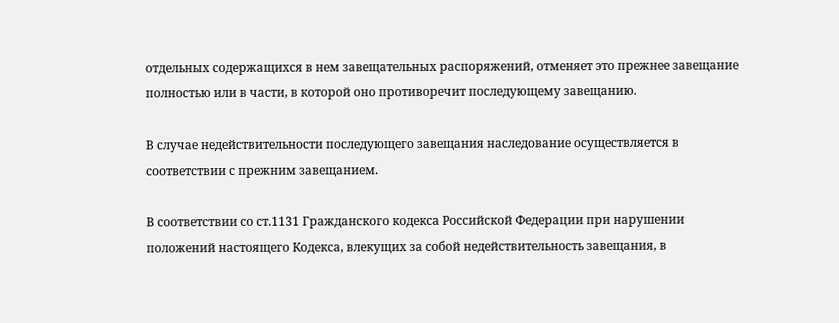отдельных содержащихся в нем завещательных распоряжений, отменяет это прежнее завещание полностью или в части, в которой оно противоречит последующему завещанию.

В случае недействительности последующего завещания наследование осуществляется в соответствии с прежним завещанием.

В соответствии со ст.1131 Гражданского кодекса Российской Федерации при нарушении положений настоящего Кодекса, влекущих за собой недействительность завещания, в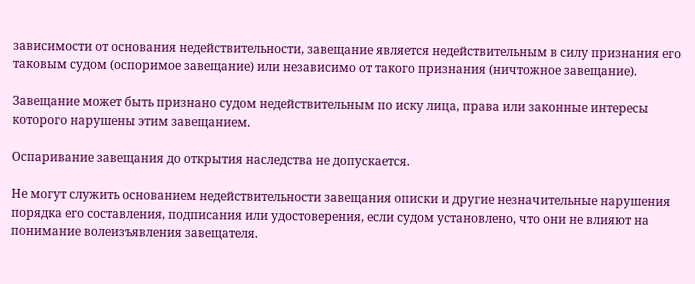зависимости от основания недействительности, завещание является недействительным в силу признания его таковым судом (оспоримое завещание) или независимо от такого признания (ничтожное завещание).

Завещание может быть признано судом недействительным по иску лица, права или законные интересы которого нарушены этим завещанием.

Оспаривание завещания до открытия наследства не допускается.

Не могут служить основанием недействительности завещания описки и другие незначительные нарушения порядка его составления, подписания или удостоверения, если судом установлено, что они не влияют на понимание волеизъявления завещателя.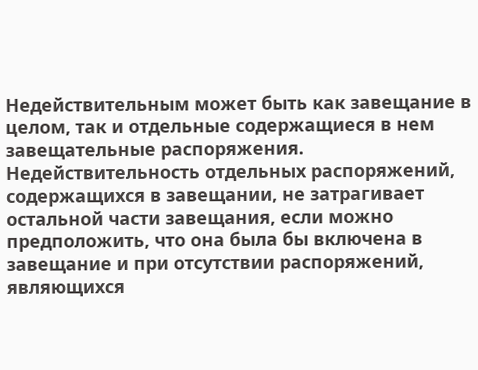Недействительным может быть как завещание в целом, так и отдельные содержащиеся в нем завещательные распоряжения. Недействительность отдельных распоряжений, содержащихся в завещании, не затрагивает остальной части завещания, если можно предположить, что она была бы включена в завещание и при отсутствии распоряжений, являющихся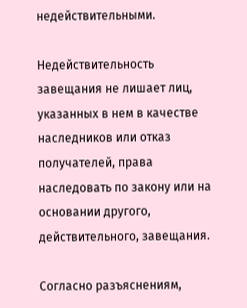недействительными.

Недействительность завещания не лишает лиц, указанных в нем в качестве наследников или отказ получателей, права наследовать по закону или на основании другого, действительного, завещания.

Согласно разъяснениям,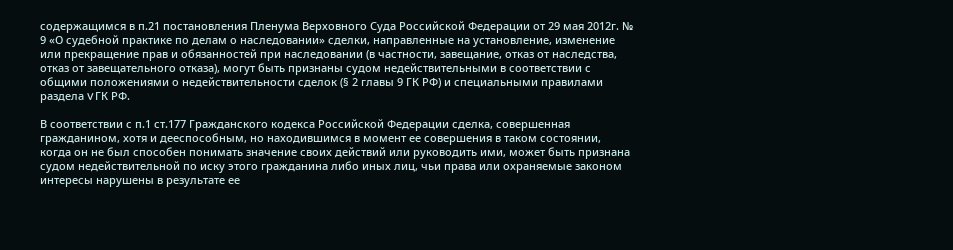содержащимся в п.21 постановления Пленума Верховного Суда Российской Федерации от 29 мая 2012г. № 9 «О судебной практике по делам о наследовании» сделки, направленные на установление, изменение или прекращение прав и обязанностей при наследовании (в частности, завещание, отказ от наследства, отказ от завещательного отказа), могут быть признаны судом недействительными в соответствии с общими положениями о недействительности сделок (§ 2 главы 9 ГК РФ) и специальными правилами раздела V ГК РФ.

В соответствии с п.1 ст.177 Гражданского кодекса Российской Федерации сделка, совершенная гражданином, хотя и дееспособным, но находившимся в момент ее совершения в таком состоянии, когда он не был способен понимать значение своих действий или руководить ими, может быть признана судом недействительной по иску этого гражданина либо иных лиц, чьи права или охраняемые законом интересы нарушены в результате ее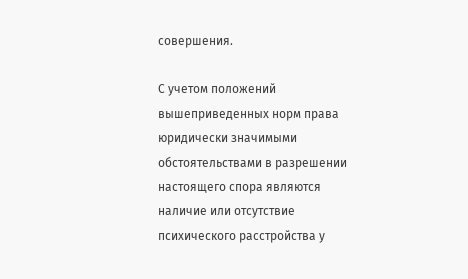совершения.

С учетом положений вышеприведенных норм права юридически значимыми обстоятельствами в разрешении настоящего спора являются наличие или отсутствие психического расстройства у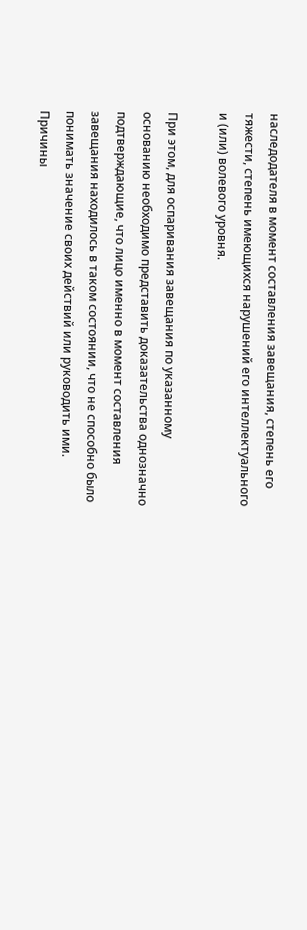наследодателя в момент составления завещания, степень его тяжести, степень имеющихся нарушений его интеллектуального и (или) волевого уровня.

При этом, для оспаривания завещания по указанному основанию необходимо представить доказательства однозначно подтверждающие, что лицо именно в момент составления завещания находилось в таком состоянии, что не способно было понимать значение своих действий или руководить ими. Причины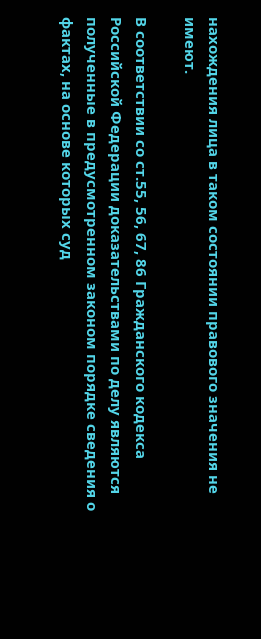нахождения лица в таком состоянии правового значения не имеют.

В соответствии со ст.55, 56, 67, 86 Гражданского кодекса Российской Федерации доказательствами по делу являются полученные в предусмотренном законом порядке сведения о фактах, на основе которых суд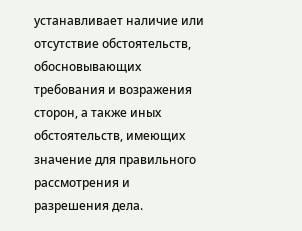устанавливает наличие или отсутствие обстоятельств, обосновывающих требования и возражения сторон, а также иных обстоятельств, имеющих значение для правильного рассмотрения и разрешения дела.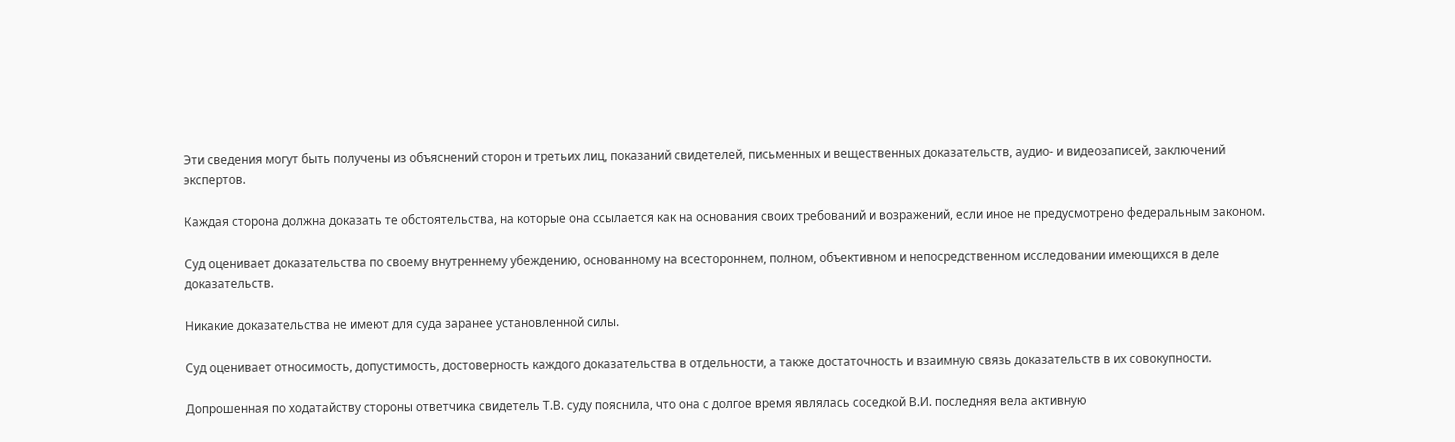Эти сведения могут быть получены из объяснений сторон и третьих лиц, показаний свидетелей, письменных и вещественных доказательств, аудио- и видеозаписей, заключений экспертов.

Каждая сторона должна доказать те обстоятельства, на которые она ссылается как на основания своих требований и возражений, если иное не предусмотрено федеральным законом.

Суд оценивает доказательства по своему внутреннему убеждению, основанному на всестороннем, полном, объективном и непосредственном исследовании имеющихся в деле доказательств.

Никакие доказательства не имеют для суда заранее установленной силы.

Суд оценивает относимость, допустимость, достоверность каждого доказательства в отдельности, а также достаточность и взаимную связь доказательств в их совокупности.

Допрошенная по ходатайству стороны ответчика свидетель Т.В. суду пояснила, что она с долгое время являлась соседкой В.И. последняя вела активную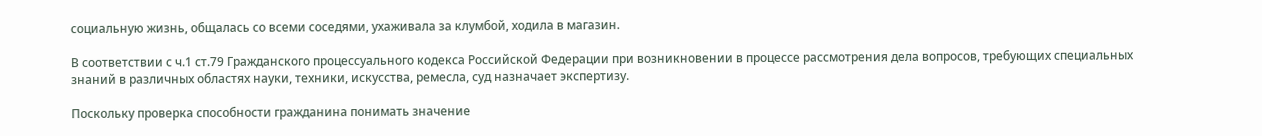социальную жизнь, общалась со всеми соседями, ухаживала за клумбой, ходила в магазин.

В соответствии с ч.1 ст.79 Гражданского процессуального кодекса Российской Федерации при возникновении в процессе рассмотрения дела вопросов, требующих специальных знаний в различных областях науки, техники, искусства, ремесла, суд назначает экспертизу.

Поскольку проверка способности гражданина понимать значение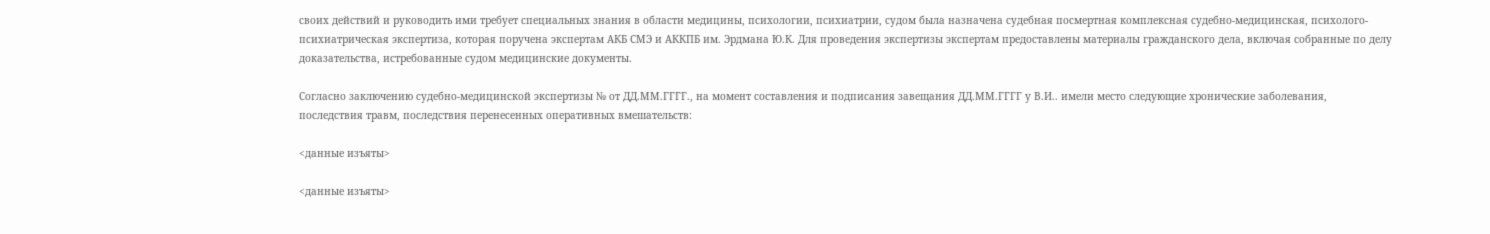своих действий и руководить ими требует специальных знания в области медицины, психологии, психиатрии, судом была назначена судебная посмертная комплексная судебно-медицинская, психолого-психиатрическая экспертиза, которая поручена экспертам АКБ СМЭ и АККПБ им. Эрдмана Ю.К. Для проведения экспертизы экспертам предоставлены материалы гражданского дела, включая собранные по делу доказательства, истребованные судом медицинские документы.

Согласно заключению судебно-медицинской экспертизы № от ДД.ММ.ГГГГ., на момент составления и подписания завещания ДД.ММ.ГГГГ у В.И.. имели место следующие хронические заболевания, последствия травм, последствия перенесенных оперативных вмешательств:

<данные изъяты>

<данные изъяты>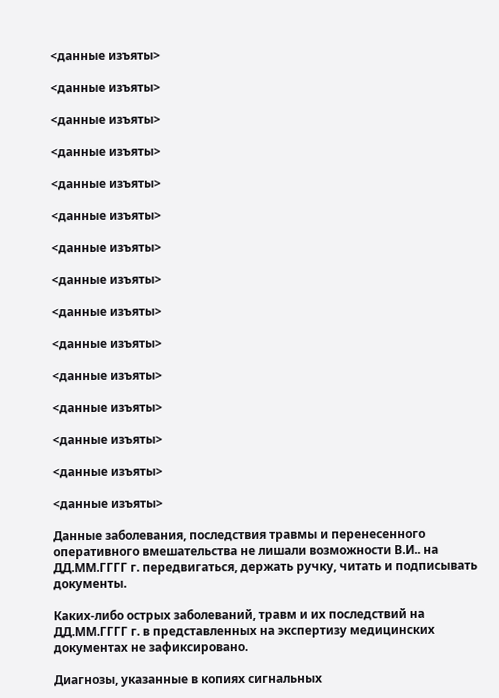<данные изъяты>

<данные изъяты>

<данные изъяты>

<данные изъяты>

<данные изъяты>

<данные изъяты>

<данные изъяты>

<данные изъяты>

<данные изъяты>

<данные изъяты>

<данные изъяты>

<данные изъяты>

<данные изъяты>

<данные изъяты>

<данные изъяты>

Данные заболевания, последствия травмы и перенесенного оперативного вмешательства не лишали возможности В.И.. на ДД.ММ.ГГГГ г. передвигаться, держать ручку, читать и подписывать документы.

Каких-либо острых заболеваний, травм и их последствий на ДД.ММ.ГГГГ г. в представленных на экспертизу медицинских документах не зафиксировано.

Диагнозы, указанные в копиях сигнальных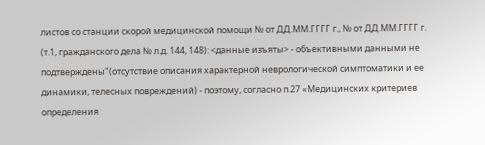листов со станции скорой медицинской помощи № от ДД.ММ.ГГГГ г., № от ДД.ММ.ГГГГ г. (т.1, гражданского дела № л.д. 144, 148): <данные изъяты> - объективными данными не подтверждены"(отсутствие описания характерной неврологической симптоматики и ее динамики, телесных повреждений) - поэтому, согласно п.27 «Медицинских критериев определения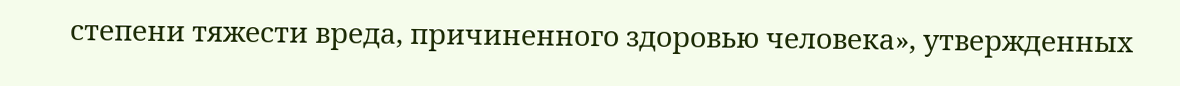степени тяжести вреда, причиненного здоровью человека», утвержденных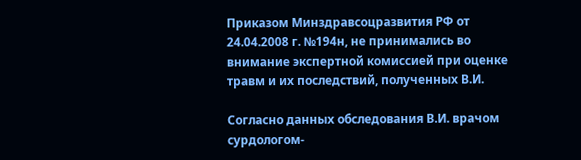Приказом Минздравсоцразвития РФ от 24.04.2008 г. №194н, не принимались во внимание экспертной комиссией при оценке травм и их последствий, полученных В.И.

Согласно данных обследования В.И. врачом сурдологом-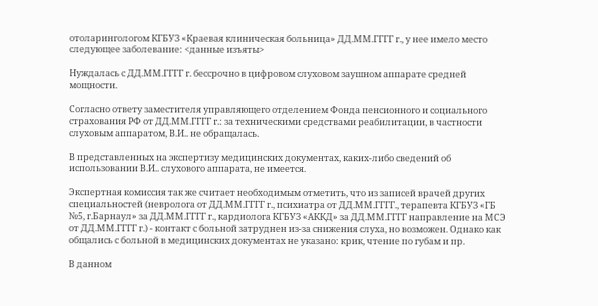отоларингологом КГБУЗ «Краевая клиническая больница» ДД.ММ.ГГГГ г., у нее имело место следующее заболевание: <данные изъяты>

Нуждалась с ДД.ММ.ГГГГ г. бессрочно в цифровом слуховом заушном аппарате средней мощности.

Согласно ответу заместителя управляющего отделением Фонда пенсионного и социального страхования РФ от ДД.ММ.ГГГГ г.: за техническими средствами реабилитации, в частности слуховым аппаратом, В.И.. не обращалась.

В представленных на экспертизу медицинских документах, каких-либо сведений об использовании В.И.. слухового аппарата, не имеется.

Экспертная комиссия так же считает необходимым отметить, что из записей врачей других специальностей (невролога от ДД.ММ.ГГГГ г., психиатра от ДД.ММ.ГГГГ., терапевта КГБУЗ «ГБ №5, г.Барнаул» за ДД.ММ.ГГГГ г., кардиолога КГБУЗ «АККД» за ДД.ММ.ГГГГ направление на МСЭ от ДД.ММ.ГГГГ г.) - контакт с больной затруднен из-за снижения слуха, но возможен. Однако как общались с больной в медицинских документах не указано: крик, чтение по губам и пр.

В данном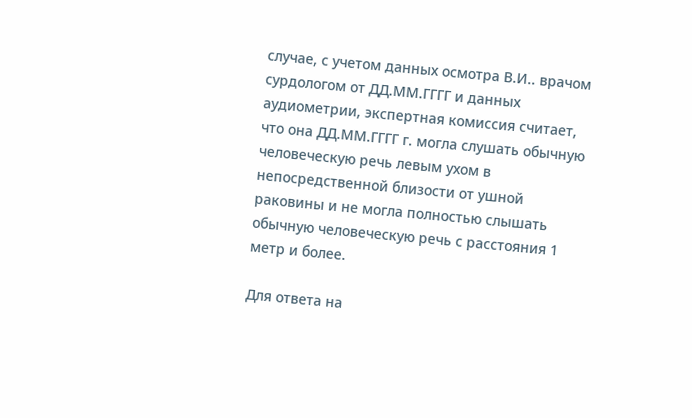случае, с учетом данных осмотра В.И.. врачом сурдологом от ДД.ММ.ГГГГ и данных аудиометрии, экспертная комиссия считает, что она ДД.ММ.ГГГГ г. могла слушать обычную человеческую речь левым ухом в непосредственной близости от ушной раковины и не могла полностью слышать обычную человеческую речь с расстояния 1 метр и более.

Для ответа на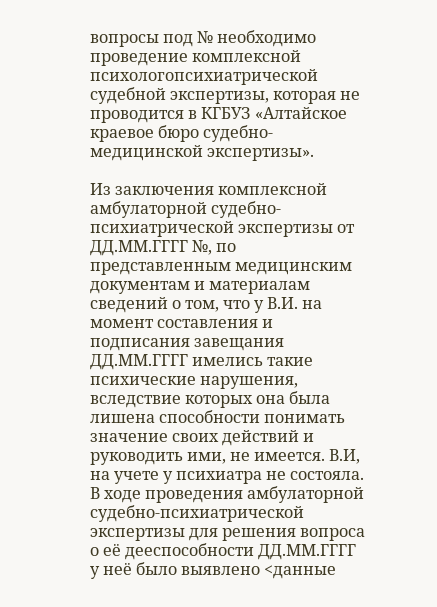вопросы под № необходимо проведение комплексной психологопсихиатрической судебной экспертизы, которая не проводится в КГБУЗ «Алтайское краевое бюро судебно-медицинской экспертизы».

Из заключения комплексной амбулаторной судебно-психиатрической экспертизы от ДД.ММ.ГГГГ №, по представленным медицинским документам и материалам сведений о том, что у В.И. на момент составления и подписания завещания ДД.ММ.ГГГГ имелись такие психические нарушения, вследствие которых она была лишена способности понимать значение своих действий и руководить ими, не имеется. В.И, на учете у психиатра не состояла. В ходе проведения амбулаторной судебно-психиатрической экспертизы для решения вопроса о её дееспособности ДД.ММ.ГГГГ у неё было выявлено <данные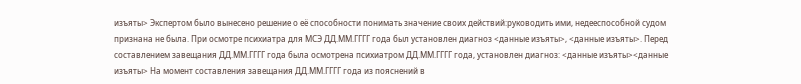изъяты> Экспертом было вынесено решение о её способности понимать значение своих действий:руководить ими, недееспособной судом признана не была. При осмотре психиатра для МСЭ ДД.ММ.ГГГГ года был установлен диагноз <данные изъяты>, <данные изъяты>. Перед составлением завещания ДД.ММ.ГГГГ года была осмотрена психиатром ДД.ММ.ГГГГ года, установлен диагноз: <данные изъяты><данные изъяты> На момент составления завещания ДД.ММ.ГГГГ года из пояснений в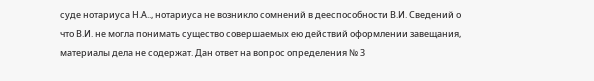суде нотариуса Н.А.., нотариуса не возникло сомнений в дееспособности В.И. Сведений о что В.И. не могла понимать существо совершаемых ею действий оформлении завещания, материалы дела не содержат. Дан ответ на вопрос определения № 3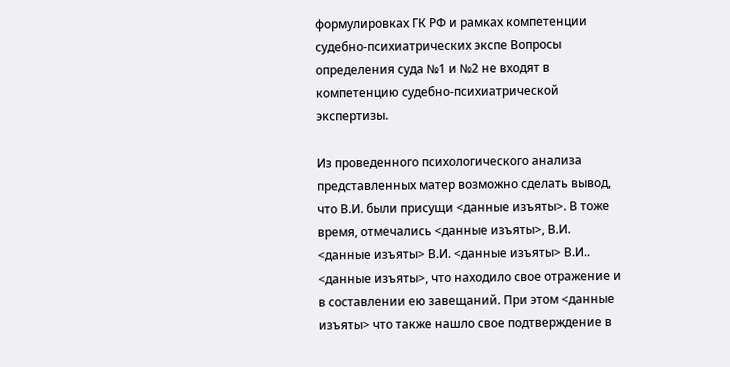формулировках ГК РФ и рамках компетенции судебно-психиатрических экспе Вопросы определения суда №1 и №2 не входят в компетенцию судебно-психиатрической экспертизы.

Из проведенного психологического анализа представленных матер возможно сделать вывод, что В.И. были присущи <данные изъяты>. В тоже время, отмечались <данные изъяты>, В.И. <данные изъяты> В.И. <данные изъяты> В.И.. <данные изъяты>, что находило свое отражение и в составлении ею завещаний. При этом <данные изъяты> что также нашло свое подтверждение в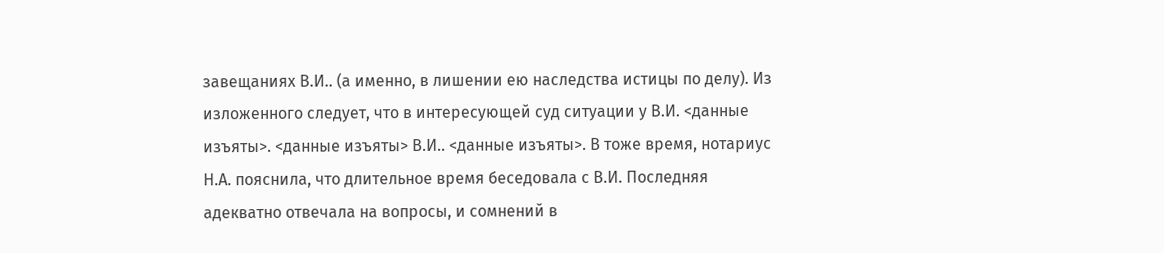завещаниях В.И.. (а именно, в лишении ею наследства истицы по делу). Из изложенного следует, что в интересующей суд ситуации у В.И. <данные изъяты>. <данные изъяты> В.И.. <данные изъяты>. В тоже время, нотариус Н.А. пояснила, что длительное время беседовала с В.И. Последняя адекватно отвечала на вопросы, и сомнений в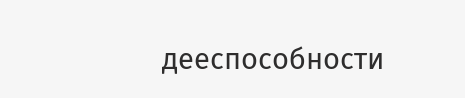дееспособности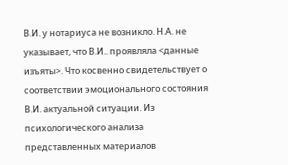В.И. у нотариуса не возникло. Н.А. не указывает, что В.И.. проявляла <данные изъяты>. Что косвенно свидетельствует о соответствии эмоционального состояния В.И. актуальной ситуации. Из психологического анализа представленных материалов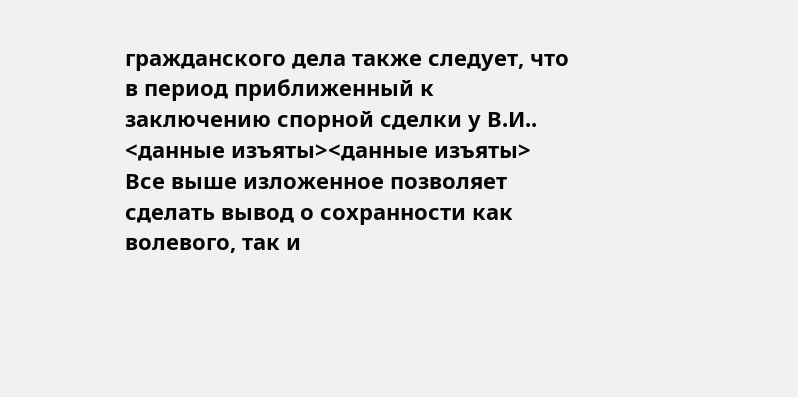гражданского дела также следует, что в период приближенный к заключению спорной сделки у В.И.. <данные изъяты><данные изъяты> Все выше изложенное позволяет сделать вывод о сохранности как волевого, так и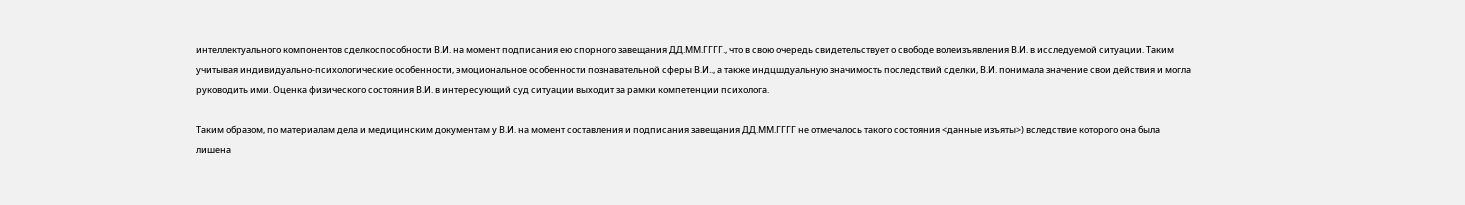интеллектуального компонентов сделкоспособности В.И. на момент подписания ею спорного завещания ДД.ММ.ГГГГ., что в свою очередь свидетельствует о свободе волеизъявления В.И. в исследуемой ситуации. Таким учитывая индивидуально-психологические особенности, эмоциональное особенности познавательной сферы В.И.., а также индцшдуальную значимость последствий сделки, В.И. понимала значение свои действия и могла руководить ими. Оценка физического состояния В.И. в интересующий суд ситуации выходит за рамки компетенции психолога.

Таким образом, по материалам дела и медицинским документам у В.И. на момент составления и подписания завещания ДД.ММ.ГГГГ не отмечалось такого состояния <данные изъяты>) вследствие которого она была лишена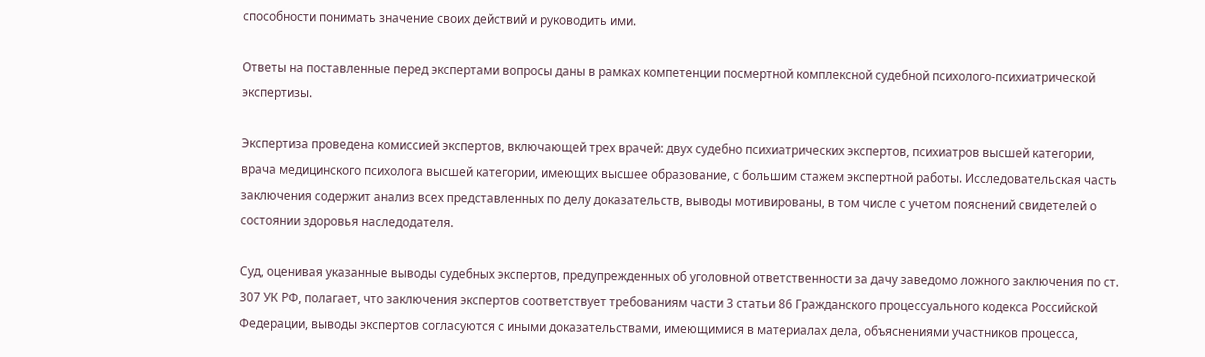способности понимать значение своих действий и руководить ими.

Ответы на поставленные перед экспертами вопросы даны в рамках компетенции посмертной комплексной судебной психолого-психиатрической экспертизы.

Экспертиза проведена комиссией экспертов, включающей трех врачей: двух судебно психиатрических экспертов, психиатров высшей категории, врача медицинского психолога высшей категории, имеющих высшее образование, с большим стажем экспертной работы. Исследовательская часть заключения содержит анализ всех представленных по делу доказательств, выводы мотивированы, в том числе с учетом пояснений свидетелей о состоянии здоровья наследодателя.

Суд, оценивая указанные выводы судебных экспертов, предупрежденных об уголовной ответственности за дачу заведомо ложного заключения по ст. 307 УК РФ, полагает, что заключения экспертов соответствует требованиям части 3 статьи 86 Гражданского процессуального кодекса Российской Федерации, выводы экспертов согласуются с иными доказательствами, имеющимися в материалах дела, объяснениями участников процесса,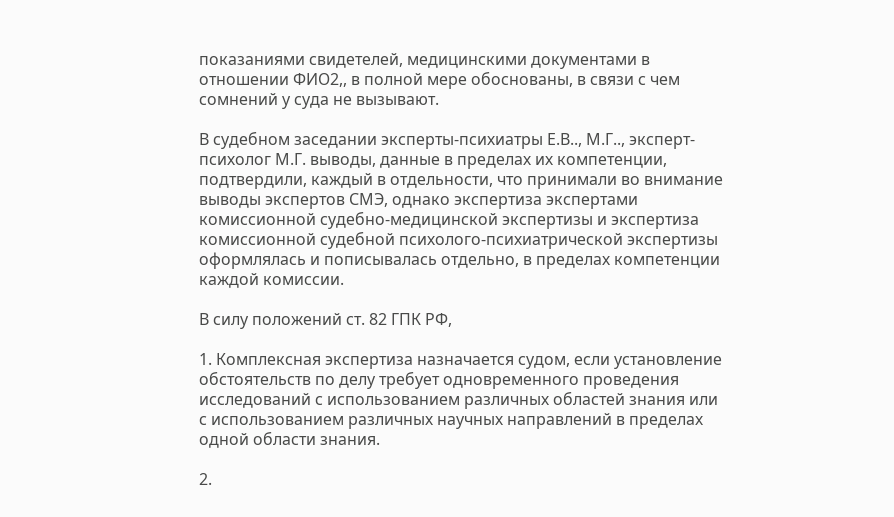показаниями свидетелей, медицинскими документами в отношении ФИО2,, в полной мере обоснованы, в связи с чем сомнений у суда не вызывают.

В судебном заседании эксперты-психиатры Е.В.., М.Г.., эксперт-психолог М.Г. выводы, данные в пределах их компетенции, подтвердили, каждый в отдельности, что принимали во внимание выводы экспертов СМЭ, однако экспертиза экспертами комиссионной судебно-медицинской экспертизы и экспертиза комиссионной судебной психолого-психиатрической экспертизы оформлялась и пописывалась отдельно, в пределах компетенции каждой комиссии.

В силу положений ст. 82 ГПК РФ,

1. Комплексная экспертиза назначается судом, если установление обстоятельств по делу требует одновременного проведения исследований с использованием различных областей знания или с использованием различных научных направлений в пределах одной области знания.

2.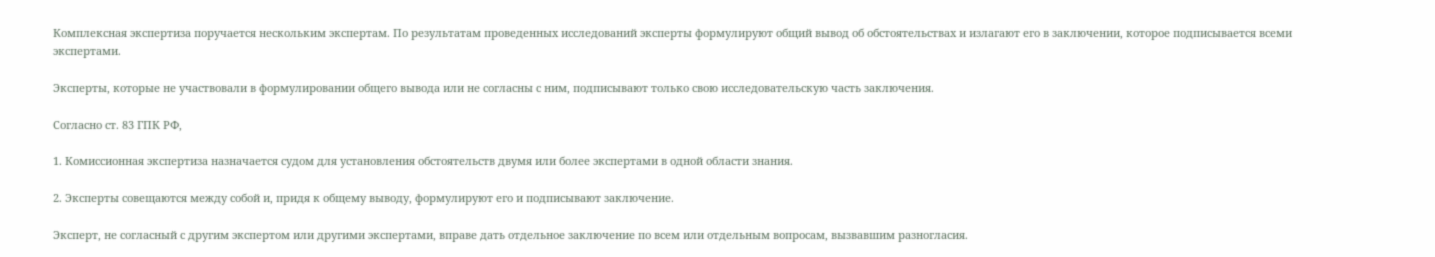Комплексная экспертиза поручается нескольким экспертам. По результатам проведенных исследований эксперты формулируют общий вывод об обстоятельствах и излагают его в заключении, которое подписывается всеми экспертами.

Эксперты, которые не участвовали в формулировании общего вывода или не согласны с ним, подписывают только свою исследовательскую часть заключения.

Согласно ст. 83 ГПК РФ,

1. Комиссионная экспертиза назначается судом для установления обстоятельств двумя или более экспертами в одной области знания.

2. Эксперты совещаются между собой и, придя к общему выводу, формулируют его и подписывают заключение.

Эксперт, не согласный с другим экспертом или другими экспертами, вправе дать отдельное заключение по всем или отдельным вопросам, вызвавшим разногласия.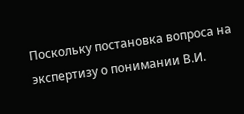Поскольку постановка вопроса на экспертизу о понимании В.И.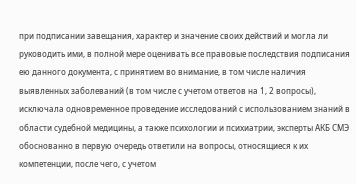при подписании завещания, характер и значение своих действий и могла ли руководить ими, в полной мере оценивать все правовые последствия подписания ею данного документа, с принятием во внимание, в том числе наличия выявленных заболеваний (в том числе с учетом ответов на 1, 2 вопросы), исключала одновременное проведение исследований с использованием знаний в области судебной медицины, а также психологии и психиатрии, эксперты АКБ СМЭ обоснованно в первую очередь ответили на вопросы, относящиеся к их компетенции, после чего, с учетом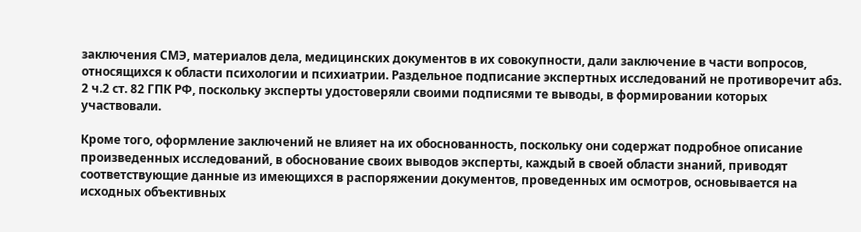заключения СМЭ, материалов дела, медицинских документов в их совокупности, дали заключение в части вопросов, относящихся к области психологии и психиатрии. Раздельное подписание экспертных исследований не противоречит абз. 2 ч.2 ст. 82 ГПК РФ, поскольку эксперты удостоверяли своими подписями те выводы, в формировании которых участвовали.

Кроме того, оформление заключений не влияет на их обоснованность, поскольку они содержат подробное описание произведенных исследований, в обоснование своих выводов эксперты, каждый в своей области знаний, приводят соответствующие данные из имеющихся в распоряжении документов, проведенных им осмотров, основывается на исходных объективных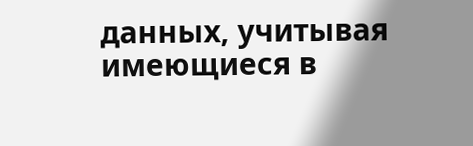данных, учитывая имеющиеся в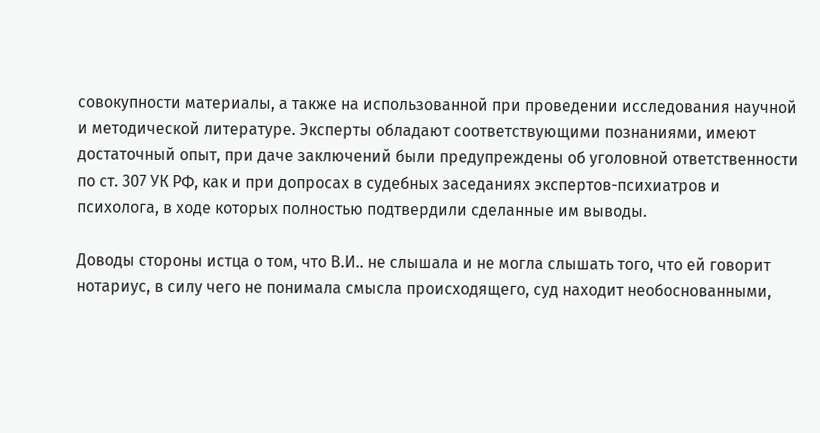совокупности материалы, а также на использованной при проведении исследования научной и методической литературе. Эксперты обладают соответствующими познаниями, имеют достаточный опыт, при даче заключений были предупреждены об уголовной ответственности по ст. 307 УК РФ, как и при допросах в судебных заседаниях экспертов-психиатров и психолога, в ходе которых полностью подтвердили сделанные им выводы.

Доводы стороны истца о том, что В.И.. не слышала и не могла слышать того, что ей говорит нотариус, в силу чего не понимала смысла происходящего, суд находит необоснованными,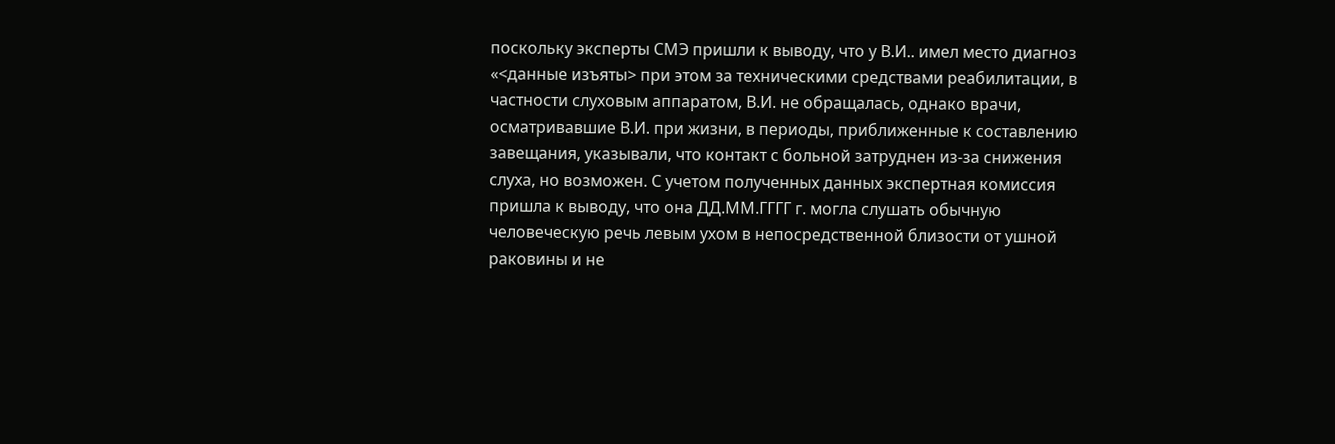поскольку эксперты СМЭ пришли к выводу, что у В.И.. имел место диагноз «<данные изъяты> при этом за техническими средствами реабилитации, в частности слуховым аппаратом, В.И. не обращалась, однако врачи, осматривавшие В.И. при жизни, в периоды, приближенные к составлению завещания, указывали, что контакт с больной затруднен из-за снижения слуха, но возможен. С учетом полученных данных экспертная комиссия пришла к выводу, что она ДД.ММ.ГГГГ г. могла слушать обычную человеческую речь левым ухом в непосредственной близости от ушной раковины и не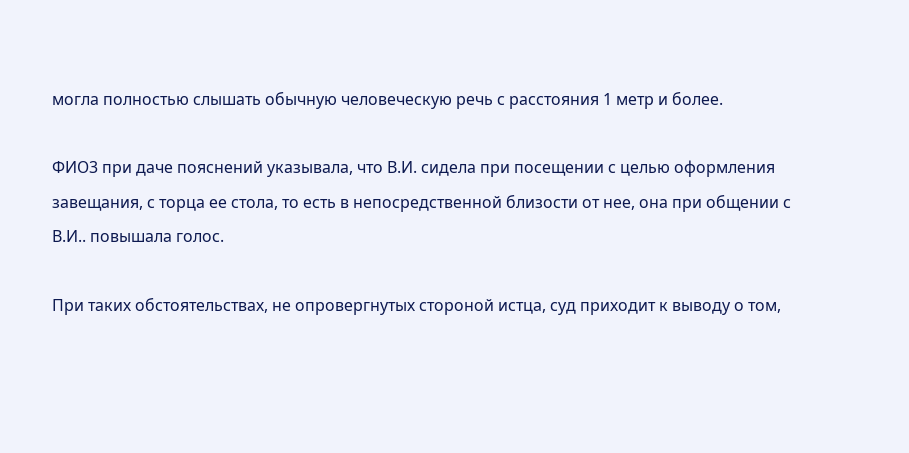могла полностью слышать обычную человеческую речь с расстояния 1 метр и более.

ФИО3 при даче пояснений указывала, что В.И. сидела при посещении с целью оформления завещания, с торца ее стола, то есть в непосредственной близости от нее, она при общении с В.И.. повышала голос.

При таких обстоятельствах, не опровергнутых стороной истца, суд приходит к выводу о том,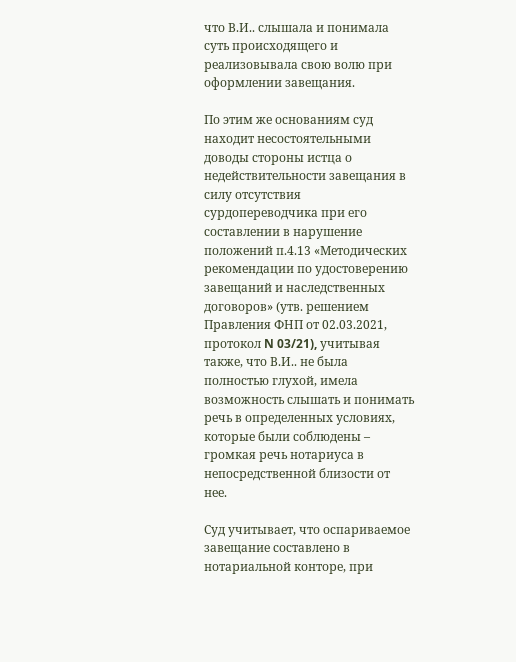что В.И.. слышала и понимала суть происходящего и реализовывала свою волю при оформлении завещания.

По этим же основаниям суд находит несостоятельными доводы стороны истца о недействительности завещания в силу отсутствия сурдопереводчика при его составлении в нарушение положений п.4.13 «Методических рекомендации по удостоверению завещаний и наследственных договоров» (утв. решением Правления ФНП от 02.03.2021, протокол N 03/21), учитывая также, что В.И.. не была полностью глухой, имела возможность слышать и понимать речь в определенных условиях, которые были соблюдены – громкая речь нотариуса в непосредственной близости от нее.

Суд учитывает, что оспариваемое завещание составлено в нотариальной конторе, при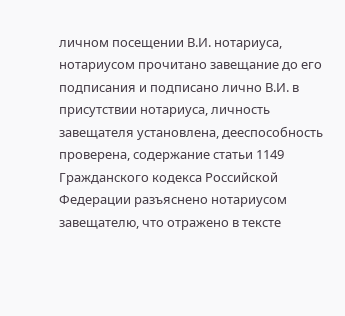личном посещении В.И. нотариуса, нотариусом прочитано завещание до его подписания и подписано лично В.И. в присутствии нотариуса, личность завещателя установлена, дееспособность проверена, содержание статьи 1149 Гражданского кодекса Российской Федерации разъяснено нотариусом завещателю, что отражено в тексте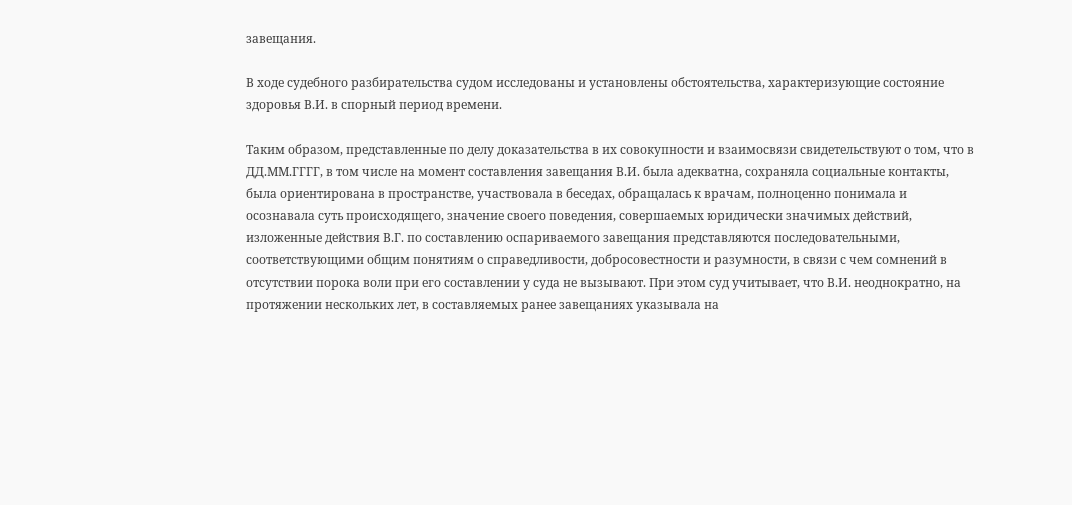завещания.

В ходе судебного разбирательства судом исследованы и установлены обстоятельства, характеризующие состояние здоровья В.И. в спорный период времени.

Таким образом, представленные по делу доказательства в их совокупности и взаимосвязи свидетельствуют о том, что в ДД.ММ.ГГГГ, в том числе на момент составления завещания В.И. была адекватна, сохраняла социальные контакты, была ориентирована в пространстве, участвовала в беседах, обращалась к врачам, полноценно понимала и осознавала суть происходящего, значение своего поведения, совершаемых юридически значимых действий, изложенные действия В.Г. по составлению оспариваемого завещания представляются последовательными, соответствующими общим понятиям о справедливости, добросовестности и разумности, в связи с чем сомнений в отсутствии порока воли при его составлении у суда не вызывают. При этом суд учитывает, что В.И. неоднократно, на протяжении нескольких лет, в составляемых ранее завещаниях указывала на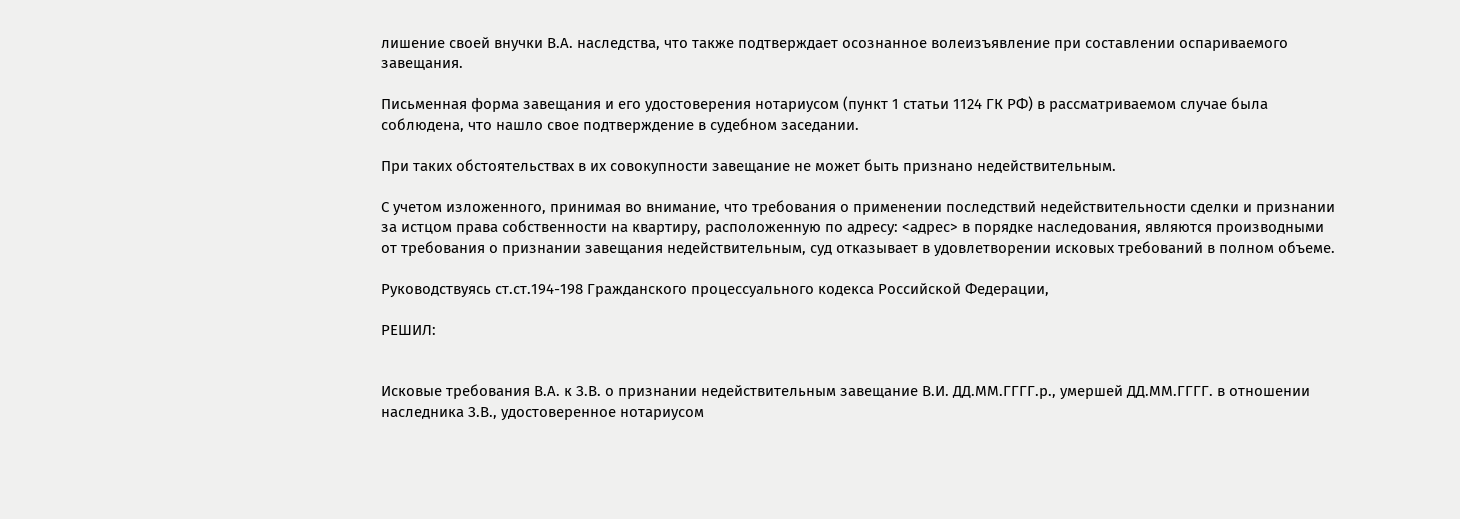лишение своей внучки В.А. наследства, что также подтверждает осознанное волеизъявление при составлении оспариваемого завещания.

Письменная форма завещания и его удостоверения нотариусом (пункт 1 статьи 1124 ГК РФ) в рассматриваемом случае была соблюдена, что нашло свое подтверждение в судебном заседании.

При таких обстоятельствах в их совокупности завещание не может быть признано недействительным.

С учетом изложенного, принимая во внимание, что требования о применении последствий недействительности сделки и признании за истцом права собственности на квартиру, расположенную по адресу: <адрес> в порядке наследования, являются производными от требования о признании завещания недействительным, суд отказывает в удовлетворении исковых требований в полном объеме.

Руководствуясь ст.ст.194-198 Гражданского процессуального кодекса Российской Федерации,

РЕШИЛ:


Исковые требования В.А. к З.В. о признании недействительным завещание В.И. ДД.ММ.ГГГГ.р., умершей ДД.ММ.ГГГГ. в отношении наследника З.В., удостоверенное нотариусом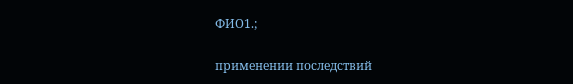ФИО1.;

применении последствий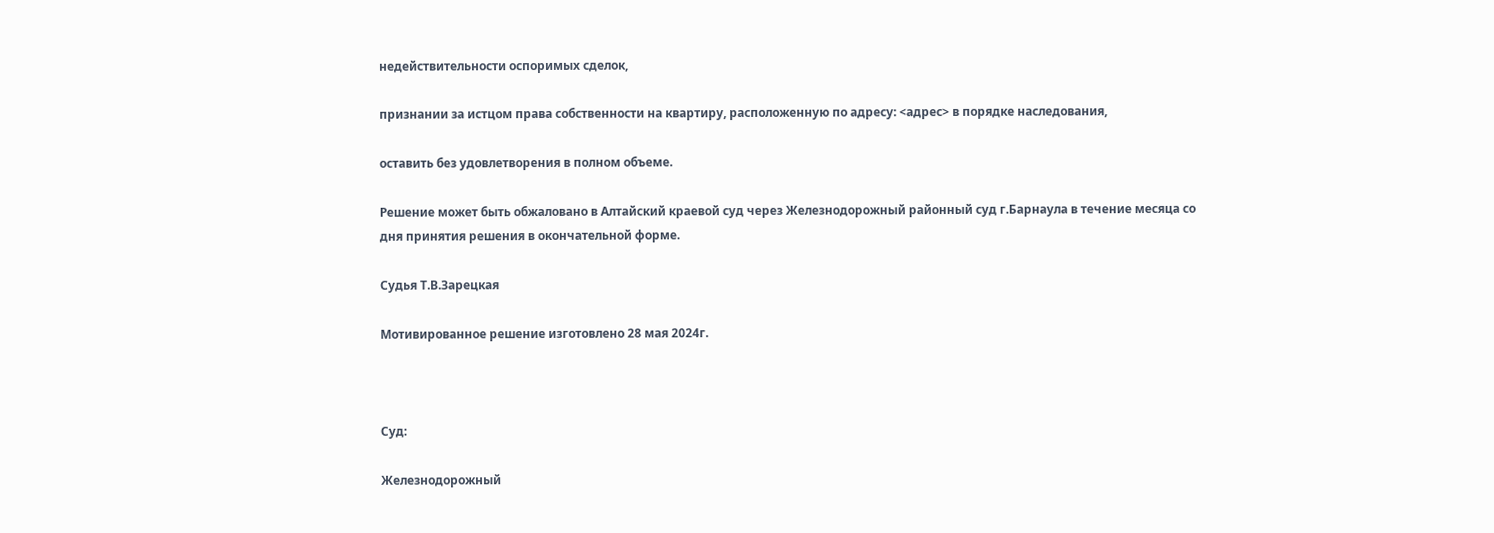недействительности оспоримых сделок,

признании за истцом права собственности на квартиру, расположенную по адресу: <адрес> в порядке наследования,

оставить без удовлетворения в полном объеме.

Решение может быть обжаловано в Алтайский краевой суд через Железнодорожный районный суд г.Барнаула в течение месяца со дня принятия решения в окончательной форме.

Судья Т.В.Зарецкая

Мотивированное решение изготовлено 28 мая 2024г.



Суд:

Железнодорожный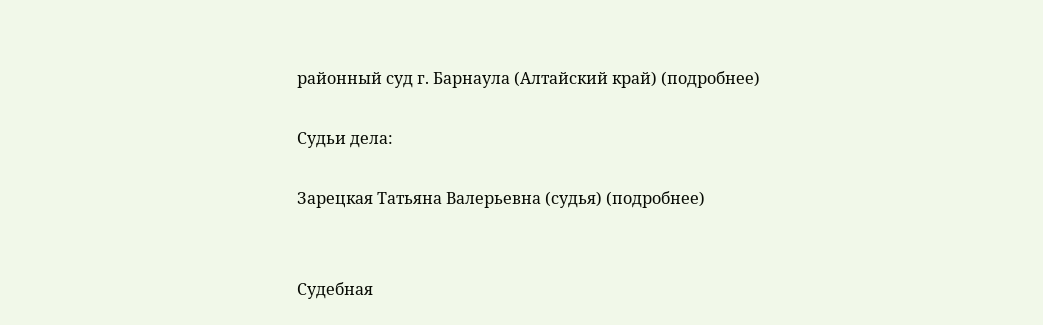районный суд г. Барнаула (Алтайский край) (подробнее)

Судьи дела:

Зарецкая Татьяна Валерьевна (судья) (подробнее)


Судебная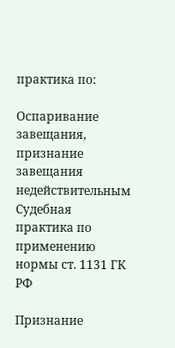практика по:

Оспаривание завещания, признание завещания недействительным
Судебная практика по применению нормы ст. 1131 ГК РФ

Признание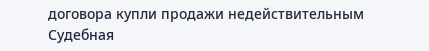договора купли продажи недействительным
Судебная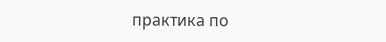практика по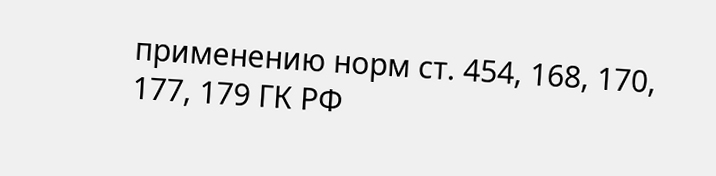применению норм ст. 454, 168, 170, 177, 179 ГК РФ